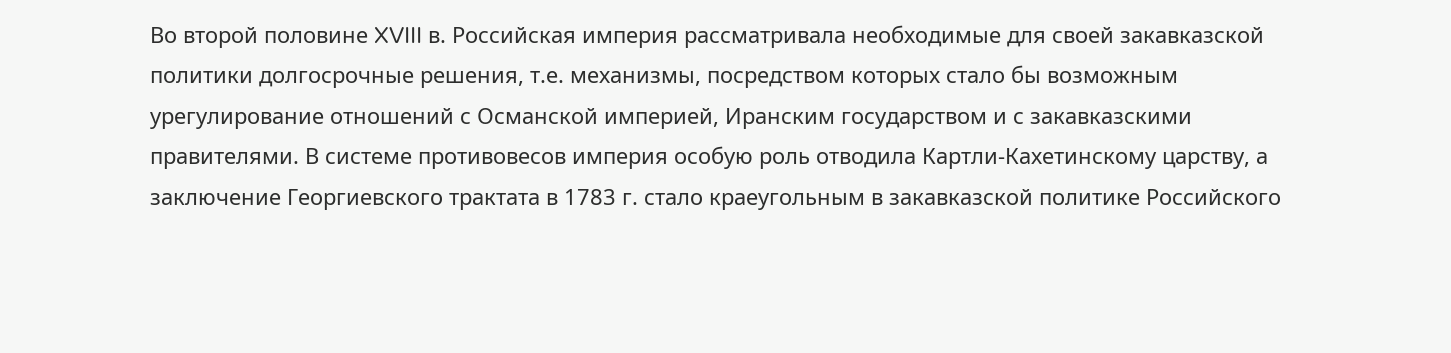Во второй половине XVIII в. Российская империя рассматривала необходимые для своей закавказской политики долгосрочные решения, т.е. механизмы, посредством которых стало бы возможным урегулирование отношений с Османской империей, Иранским государством и с закавказскими правителями. В системе противовесов империя особую роль отводила Картли-Кахетинскому царству, а заключение Георгиевского трактата в 1783 г. стало краеугольным в закавказской политике Российского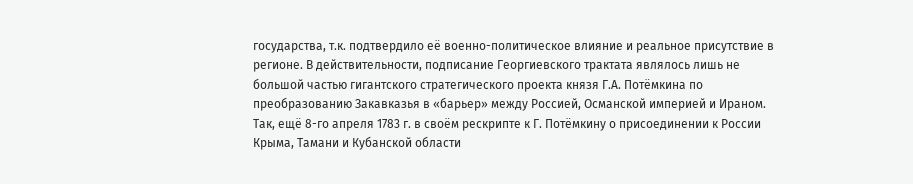государства, т.к. подтвердило её военно-политическое влияние и реальное присутствие в регионе. В действительности, подписание Георгиевского трактата являлось лишь не большой частью гигантского стратегического проекта князя Г.А. Потёмкина по преобразованию Закавказья в «барьер» между Россией, Османской империей и Ираном. Так, ещё 8-го апреля 1783 г. в своём рескрипте к Г. Потёмкину о присоединении к России Крыма, Тамани и Кубанской области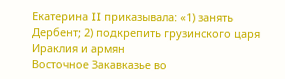Екатерина II приказывала: «1) занять Дербент; 2) подкрепить грузинского царя Ираклия и армян
Восточное Закавказье во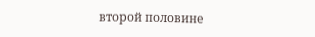второй половине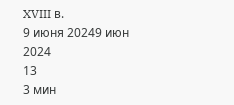XVIII в.
9 июня 20249 июн 2024
13
3 мин